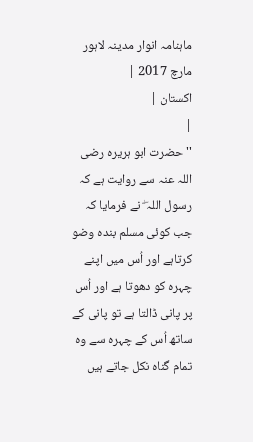ماہنامہ انوار مدینہ لاہور مارچ 2017 |
اكستان |
|
''حضرت ابو ہریرہ رضی اللہ عنہ سے روایت ہے کہ رسول اللہ ۖ نے فرمایا کہ جب کوئی مسلم بندہ وضو کرتاہے اور اُس میں اپنے چہرہ کو دھوتا ہے اور اُس پر پانی ڈالتا ہے تو پانی کے ساتھ اُس کے چہرہ سے وہ تمام گناہ نکل جاتے ہیں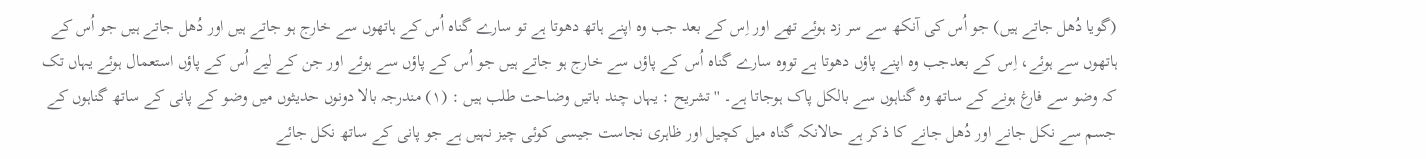(گویا دُھل جاتے ہیں) جو اُس کی آنکھ سے سر زد ہوئے تھے اور اِس کے بعد جب وہ اپنے ہاتھ دھوتا ہے تو سارے گناہ اُس کے ہاتھوں سے خارج ہو جاتے ہیں اور دُھل جاتے ہیں جو اُس کے ہاتھوں سے ہوئے، اِس کے بعدجب وہ اپنے پاؤں دھوتا ہے تووہ سارے گناہ اُس کے پاؤں سے خارج ہو جاتے ہیں جو اُس کے پاؤں سے ہوئے اور جن کے لیے اُس کے پاؤں استعمال ہوئے یہاں تک کہ وضو سے فارغ ہونے کے ساتھ وہ گناہوں سے بالکل پاک ہوجاتا ہے۔ ''تشریح : یہاں چند باتیں وضاحت طلب ہیں : (١) مندرجہ بالا دونوں حدیثوں میں وضو کے پانی کے ساتھ گناہوں کے جسم سے نکل جانے اور دُھل جانے کا ذکر ہے حالانکہ گناہ میل کچیل اور ظاہری نجاست جیسی کوئی چیز نہیں ہے جو پانی کے ساتھ نکل جائے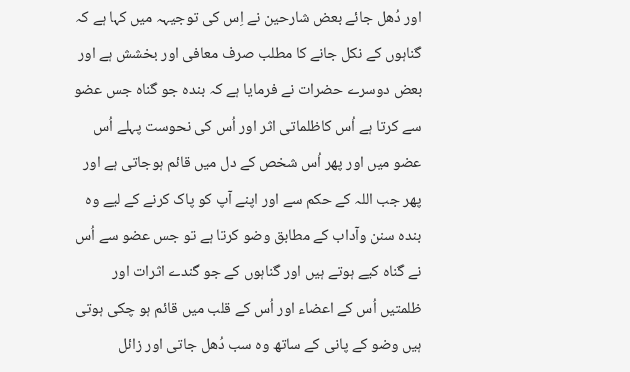اور دُھل جائے بعض شارحین نے اِس کی توجیہہ میں کہا ہے کہ گناہوں کے نکل جانے کا مطلب صرف معافی اور بخشش ہے اور بعض دوسرے حضرات نے فرمایا ہے کہ بندہ جو گناہ جس عضو سے کرتا ہے اُس کاظلماتی اثر اور اُس کی نحوست پہلے اُس عضو میں اور پھر اُس شخص کے دل میں قائم ہوجاتی ہے اور پھر جب اللہ کے حکم سے اور اپنے آپ کو پاک کرنے کے لیے وہ بندہ سنن وآداب کے مطابق وضو کرتا ہے تو جس عضو سے اُس نے گناہ کیے ہوتے ہیں اور گناہوں کے جو گندے اثرات اور ظلمتیں اُس کے اعضاء اور اُس کے قلب میں قائم ہو چکی ہوتی ہیں وضو کے پانی کے ساتھ وہ سب دُھل جاتی اور زائل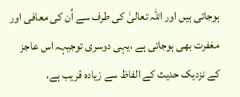ہوجاتی ہیں اور اللہ تعالیٰ کی طرف سے اُن کی معافی اور مغفرت بھی ہوجاتی ہے ،یہی دوسری توجیہہ اس عاجز کے نزدیک حدیث کے الفاظ سے زیادہ قریب ہے،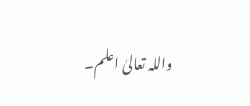واللہ تعالیٰ اعلم۔